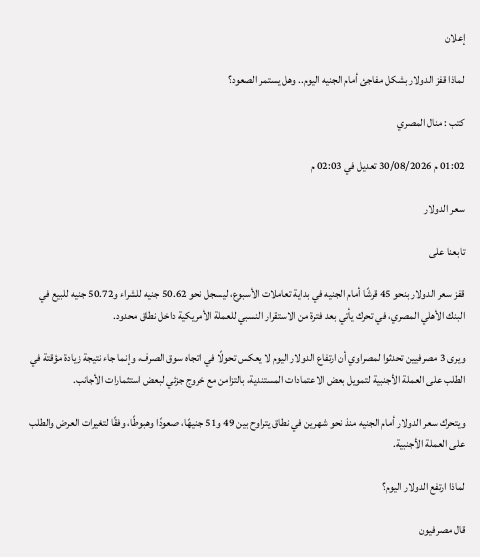إعلان

لماذا قفز الدولار بشكل مفاجئ أمام الجنيه اليوم.. وهل يستمر الصعود؟

كتب : منال المصري

01:02 م 30/08/2026 تعديل في 02:03 م

سعر الدولار

تابعنا على

قفز سعر الدولار بنحو 45 قرشًا أمام الجنيه في بداية تعاملات الأسبوع، ليسجل نحو 50.62 جنيه للشراء و50.72 جنيه للبيع في البنك الأهلي المصري، في تحرك يأتي بعد فترة من الاستقرار النسبي للعملة الأمريكية داخل نطاق محدود.

ويرى 3 مصرفيين تحدثوا لمصراوي أن ارتفاع الدولار اليوم لا يعكس تحولًا في اتجاه سوق الصرف، وإنما جاء نتيجة زيادة مؤقتة في الطلب على العملة الأجنبية لتمويل بعض الاعتمادات المستندية، بالتزامن مع خروج جزئي لبعض استثمارات الأجانب.

ويتحرك سعر الدولار أمام الجنيه منذ نحو شهرين في نطاق يتراوح بين 49 و51 جنيهًا، صعودًا وهبوطًا، وفقًا لتغيرات العرض والطلب على العملة الأجنبية.

لماذا ارتفع الدولار اليوم؟

قال مصرفيون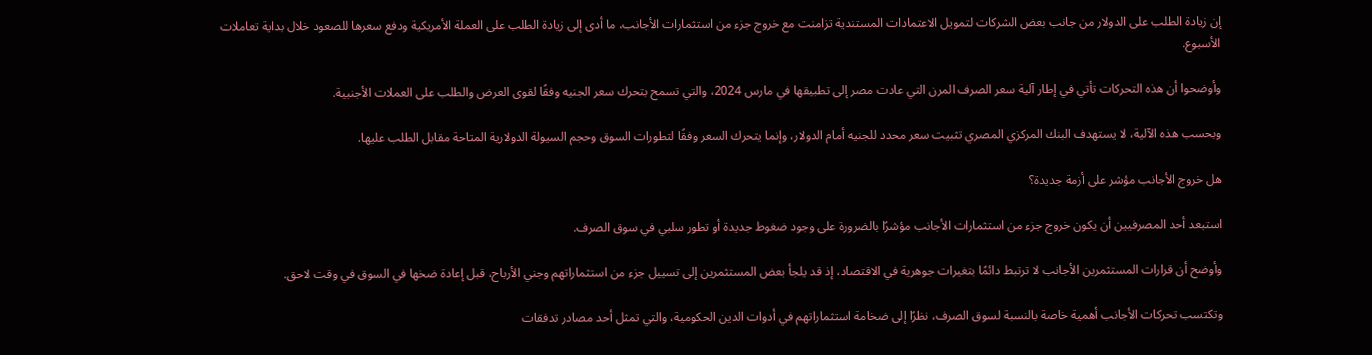إن زيادة الطلب على الدولار من جانب بعض الشركات لتمويل الاعتمادات المستندية تزامنت مع خروج جزء من استثمارات الأجانب، ما أدى إلى زيادة الطلب على العملة الأمريكية ودفع سعرها للصعود خلال بداية تعاملات الأسبوع.

وأوضحوا أن هذه التحركات تأتي في إطار آلية سعر الصرف المرن التي عادت مصر إلى تطبيقها في مارس 2024، والتي تسمح بتحرك سعر الجنيه وفقًا لقوى العرض والطلب على العملات الأجنبية.

وبحسب هذه الآلية، لا يستهدف البنك المركزي المصري تثبيت سعر محدد للجنيه أمام الدولار، وإنما يتحرك السعر وفقًا لتطورات السوق وحجم السيولة الدولارية المتاحة مقابل الطلب عليها.

هل خروج الأجانب مؤشر على أزمة جديدة؟

استبعد أحد المصرفيين أن يكون خروج جزء من استثمارات الأجانب مؤشرًا بالضرورة على وجود ضغوط جديدة أو تطور سلبي في سوق الصرف.

وأوضح أن قرارات المستثمرين الأجانب لا ترتبط دائمًا بتغيرات جوهرية في الاقتصاد، إذ قد يلجأ بعض المستثمرين إلى تسييل جزء من استثماراتهم وجني الأرباح، قبل إعادة ضخها في السوق في وقت لاحق.

وتكتسب تحركات الأجانب أهمية خاصة بالنسبة لسوق الصرف، نظرًا إلى ضخامة استثماراتهم في أدوات الدين الحكومية، والتي تمثل أحد مصادر تدفقات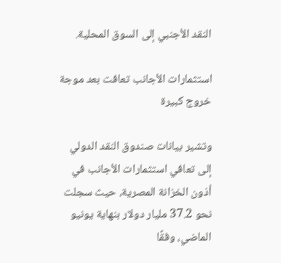النقد الأجنبي إلى السوق المحلية.

استثمارات الأجانب تعافت بعد موجة خروج كبيرة

وتشير بيانات صندوق النقد الدولي إلى تعافي استثمارات الأجانب في أذون الخزانة المصرية، حيث سجلت نحو 37.2 مليار دولار بنهاية يونيو الماضي، وفقًا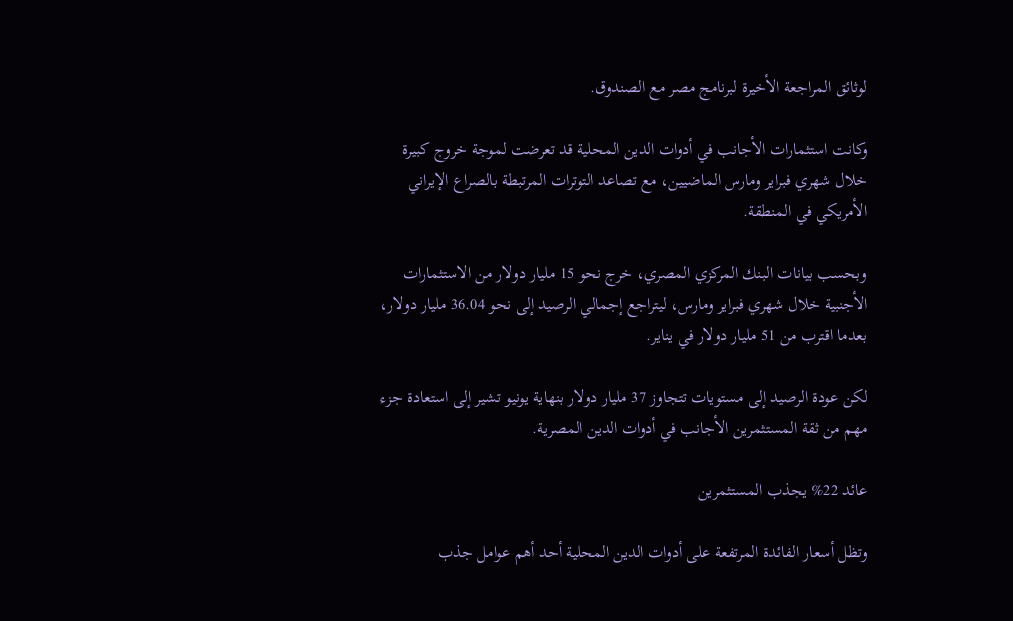لوثائق المراجعة الأخيرة لبرنامج مصر مع الصندوق.

وكانت استثمارات الأجانب في أدوات الدين المحلية قد تعرضت لموجة خروج كبيرة خلال شهري فبراير ومارس الماضيين، مع تصاعد التوترات المرتبطة بالصراع الإيراني الأمريكي في المنطقة.

وبحسب بيانات البنك المركزي المصري، خرج نحو 15 مليار دولار من الاستثمارات الأجنبية خلال شهري فبراير ومارس، ليتراجع إجمالي الرصيد إلى نحو 36.04 مليار دولار، بعدما اقترب من 51 مليار دولار في يناير.

لكن عودة الرصيد إلى مستويات تتجاوز 37 مليار دولار بنهاية يونيو تشير إلى استعادة جزء مهم من ثقة المستثمرين الأجانب في أدوات الدين المصرية.

عائد 22% يجذب المستثمرين

وتظل أسعار الفائدة المرتفعة على أدوات الدين المحلية أحد أهم عوامل جذب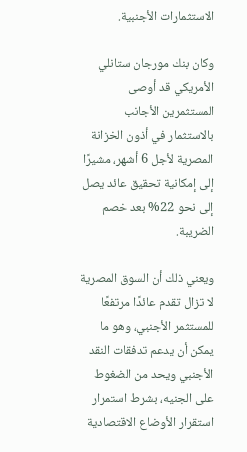الاستثمارات الأجنبية.

وكان بنك مورجان ستانلي الأمريكي قد أوصى المستثمرين الأجانب بالاستثمار في أذون الخزانة المصرية لأجل 6 أشهر، مشيرًا إلى إمكانية تحقيق عائد يصل إلى نحو 22% بعد خصم الضريبة.

ويعني ذلك أن السوق المصرية لا تزال تقدم عائدًا مرتفعًا للمستثمر الأجنبي، وهو ما يمكن أن يدعم تدفقات النقد الأجنبي ويحد من الضغوط على الجنيه، بشرط استمرار استقرار الأوضاع الاقتصادية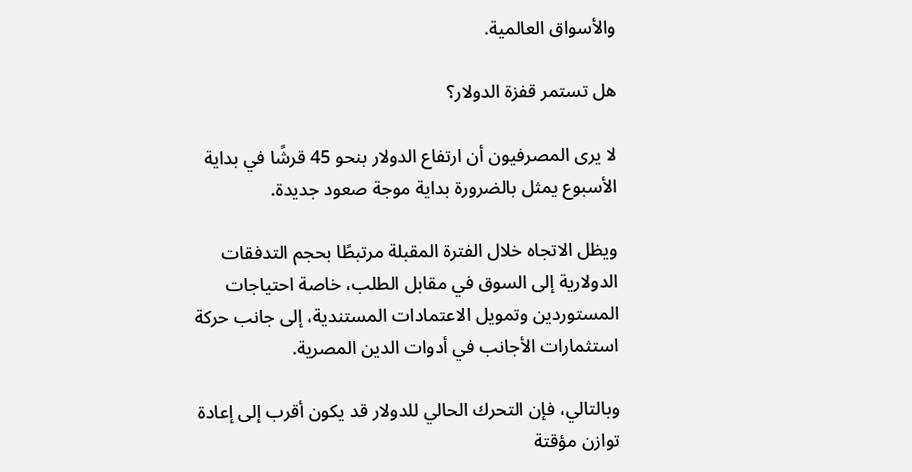والأسواق العالمية.

هل تستمر قفزة الدولار؟

لا يرى المصرفيون أن ارتفاع الدولار بنحو 45 قرشًا في بداية الأسبوع يمثل بالضرورة بداية موجة صعود جديدة.

ويظل الاتجاه خلال الفترة المقبلة مرتبطًا بحجم التدفقات الدولارية إلى السوق في مقابل الطلب، خاصة احتياجات المستوردين وتمويل الاعتمادات المستندية، إلى جانب حركة استثمارات الأجانب في أدوات الدين المصرية.

وبالتالي، فإن التحرك الحالي للدولار قد يكون أقرب إلى إعادة توازن مؤقتة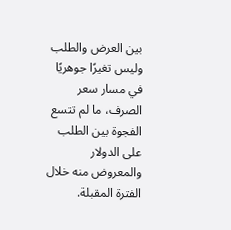بين العرض والطلب وليس تغيرًا جوهريًا في مسار سعر الصرف، ما لم تتسع الفجوة بين الطلب على الدولار والمعروض منه خلال الفترة المقبلة.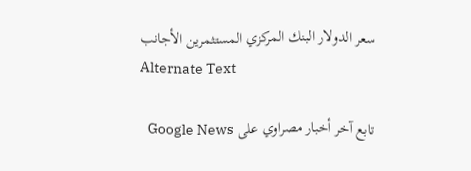سعر الدولار البنك المركزي المستثمرين الأجانب
Alternate Text

تابع آخر أخبار مصراوي على Google News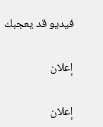فيديو قد يعجبك

إعلان

إعلان